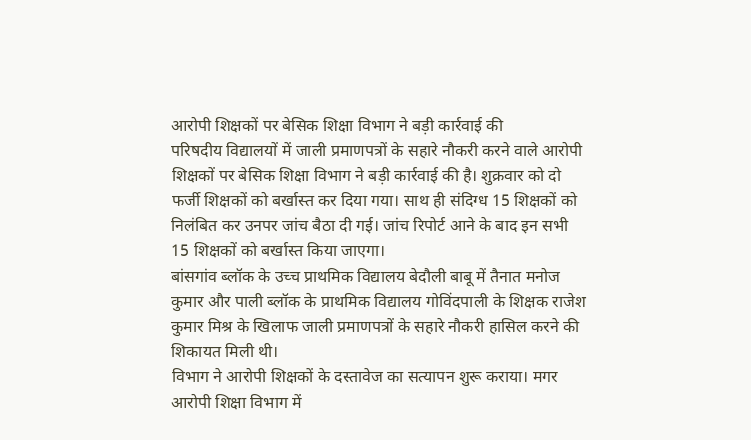आरोपी शिक्षकों पर बेसिक शिक्षा विभाग ने बड़ी कार्रवाई की
परिषदीय विद्यालयों में जाली प्रमाणपत्रों के सहारे नौकरी करने वाले आरोपी शिक्षकों पर बेसिक शिक्षा विभाग ने बड़ी कार्रवाई की है। शुक्रवार को दो फर्जी शिक्षकों को बर्खास्त कर दिया गया। साथ ही संदिग्ध 15 शिक्षकों को निलंबित कर उनपर जांच बैठा दी गई। जांच रिपोर्ट आने के बाद इन सभी 15 शिक्षकों को बर्खास्त किया जाएगा।
बांसगांव ब्लॉक के उच्च प्राथमिक विद्यालय बेदौली बाबू में तैनात मनोज कुमार और पाली ब्लॉक के प्राथमिक विद्यालय गोविंदपाली के शिक्षक राजेश कुमार मिश्र के खिलाफ जाली प्रमाणपत्रों के सहारे नौकरी हासिल करने की शिकायत मिली थी।
विभाग ने आरोपी शिक्षकों के दस्तावेज का सत्यापन शुरू कराया। मगर आरोपी शिक्षा विभाग में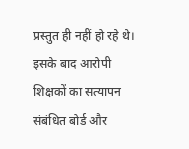प्रस्तुत ही नहीं हो रहे थे। इसके बाद आरोपी शिक्षकों का सत्यापन संबंधित बोर्ड और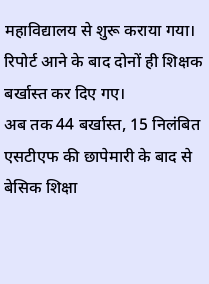महाविद्यालय से शुरू कराया गया। रिपोर्ट आने के बाद दोनों ही शिक्षक बर्खास्त कर दिए गए।
अब तक 44 बर्खास्त, 15 निलंबित
एसटीएफ की छापेमारी के बाद से बेसिक शिक्षा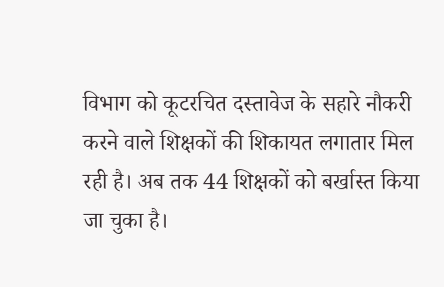विभाग को कूटरचित दस्तावेज के सहारे नौकरी करने वाले शिक्षकों की शिकायत लगातार मिल रही है। अब तक 44 शिक्षकों को बर्खास्त किया जा चुका है।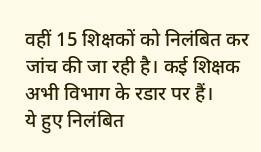वहीं 15 शिक्षकों को निलंबित कर जांच की जा रही है। कई शिक्षक अभी विभाग के रडार पर हैं।
ये हुए निलंबित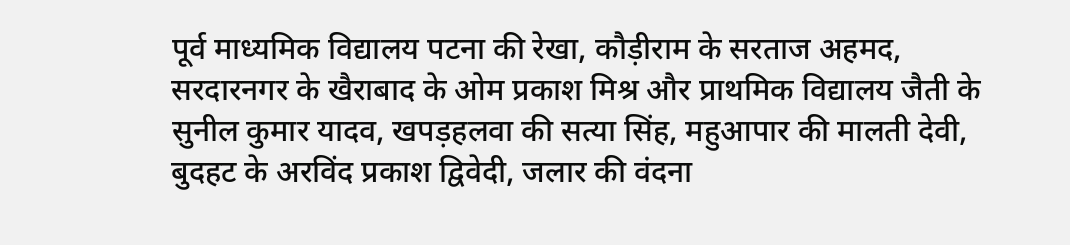पूर्व माध्यमिक विद्यालय पटना की रेखा, कौड़ीराम के सरताज अहमद, सरदारनगर के खैराबाद के ओम प्रकाश मिश्र और प्राथमिक विद्यालय जैती के सुनील कुमार यादव, खपड़हलवा की सत्या सिंह, महुआपार की मालती देवी, बुदहट के अरविंद प्रकाश द्विवेदी, जलार की वंदना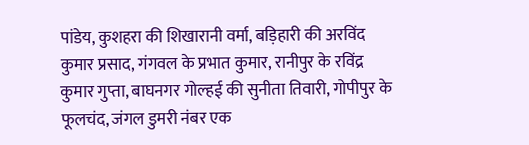पांडेय, कुशहरा की शिखारानी वर्मा, बड़िहारी की अरविंद कुमार प्रसाद, गंगवल के प्रभात कुमार, रानीपुर के रविंद्र कुमार गुप्ता, बाघनगर गोल्हई की सुनीता तिवारी, गोपीपुर के फूलचंद, जंगल डुमरी नंबर एक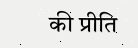की प्रीति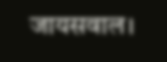जायसवाल।